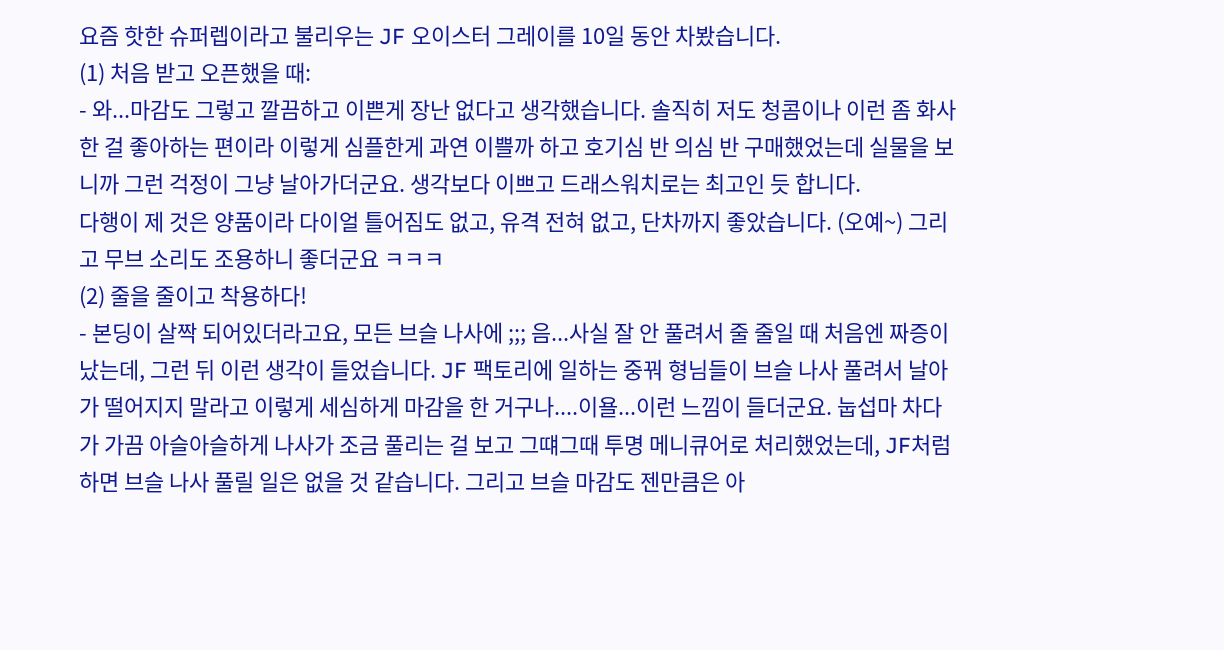요즘 핫한 슈퍼렙이라고 불리우는 JF 오이스터 그레이를 10일 동안 차봤습니다.
(1) 처음 받고 오픈했을 때:
- 와...마감도 그렇고 깔끔하고 이쁜게 장난 없다고 생각했습니다. 솔직히 저도 청콤이나 이런 좀 화사한 걸 좋아하는 편이라 이렇게 심플한게 과연 이쁠까 하고 호기심 반 의심 반 구매했었는데 실물을 보니까 그런 걱정이 그냥 날아가더군요. 생각보다 이쁘고 드래스워치로는 최고인 듯 합니다.
다행이 제 것은 양품이라 다이얼 틀어짐도 없고, 유격 전혀 없고, 단차까지 좋았습니다. (오예~) 그리고 무브 소리도 조용하니 좋더군요 ㅋㅋㅋ
(2) 줄을 줄이고 착용하다!
- 본딩이 살짝 되어있더라고요, 모든 브슬 나사에 ;;; 음...사실 잘 안 풀려서 줄 줄일 때 처음엔 짜증이 났는데, 그런 뒤 이런 생각이 들었습니다. JF 팩토리에 일하는 중꿔 형님들이 브슬 나사 풀려서 날아가 떨어지지 말라고 이렇게 세심하게 마감을 한 거구나....이욜...이런 느낌이 들더군요. 눕섭마 차다가 가끔 아슬아슬하게 나사가 조금 풀리는 걸 보고 그떄그때 투명 메니큐어로 처리했었는데, JF처럼 하면 브슬 나사 풀릴 일은 없을 것 같습니다. 그리고 브슬 마감도 젠만큼은 아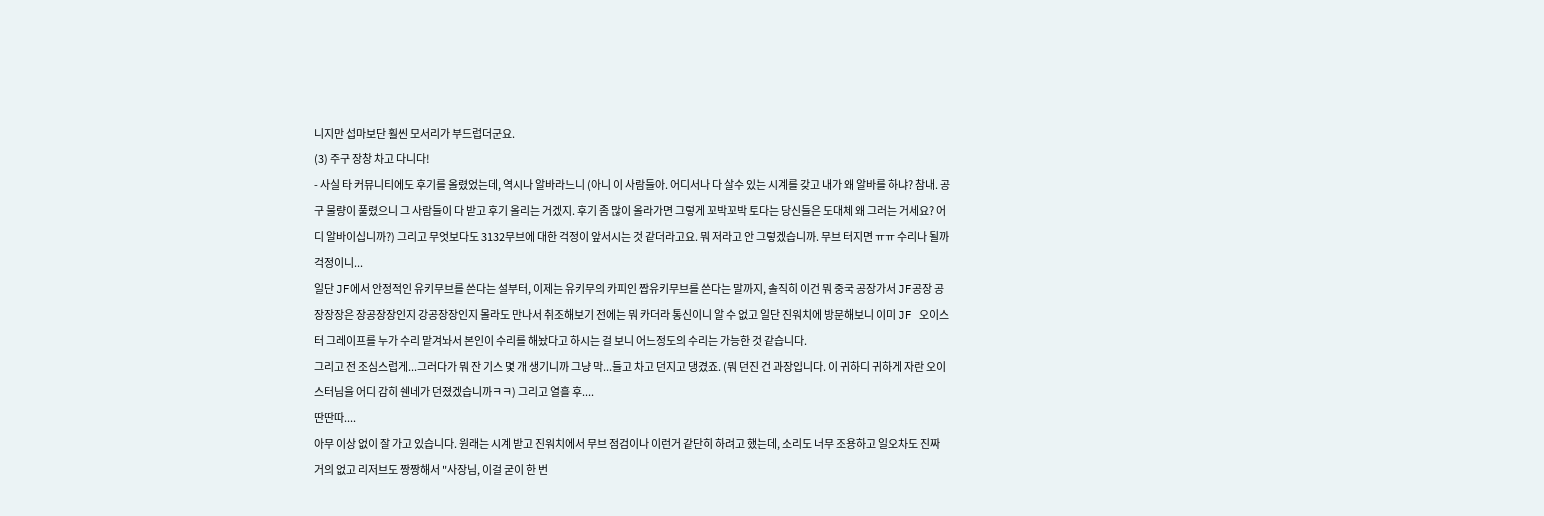니지만 섭마보단 훨씬 모서리가 부드럽더군요.
(3) 주구 장창 차고 다니다!
- 사실 타 커뮤니티에도 후기를 올렸었는데, 역시나 알바라느니 (아니 이 사람들아. 어디서나 다 살수 있는 시계를 갖고 내가 왜 알바를 하냐? 참내. 공구 물량이 풀렸으니 그 사람들이 다 받고 후기 올리는 거겠지. 후기 좀 많이 올라가면 그렇게 꼬박꼬박 토다는 당신들은 도대체 왜 그러는 거세요? 어디 알바이십니까?) 그리고 무엇보다도 3132무브에 대한 걱정이 앞서시는 것 같더라고요. 뭐 저라고 안 그렇겠습니까. 무브 터지면 ㅠㅠ 수리나 될까 걱정이니...
일단 JF에서 안정적인 유키무브를 쓴다는 설부터, 이제는 유키무의 카피인 짭유키무브를 쓴다는 말까지, 솔직히 이건 뭐 중국 공장가서 JF공장 공장장장은 장공장장인지 강공장장인지 몰라도 만나서 취조해보기 전에는 뭐 카더라 통신이니 알 수 없고 일단 진워치에 방문해보니 이미 JF 오이스터 그레이프를 누가 수리 맡겨놔서 본인이 수리를 해놨다고 하시는 걸 보니 어느정도의 수리는 가능한 것 같습니다.
그리고 전 조심스럽게...그러다가 뭐 잔 기스 몇 개 생기니까 그냥 막...들고 차고 던지고 댕겼죠. (뭐 던진 건 과장입니다. 이 귀하디 귀하게 자란 오이스터님을 어디 감히 쉔네가 던졌겠습니까ㅋㅋ) 그리고 열흘 후....
딴딴따....
아무 이상 없이 잘 가고 있습니다. 원래는 시계 받고 진워치에서 무브 점검이나 이런거 같단히 하려고 했는데, 소리도 너무 조용하고 일오차도 진짜 거의 없고 리저브도 짱짱해서 "사장님, 이걸 굳이 한 번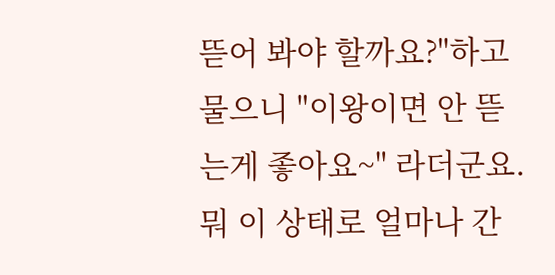뜯어 봐야 할까요?"하고 물으니 "이왕이면 안 뜯는게 좋아요~" 라더군요. 뭐 이 상태로 얼마나 간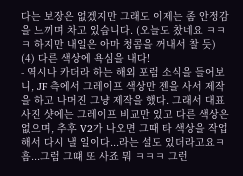다는 보장은 없겠지만 그래도 이제는 좀 안정감을 느끼며 차고 있습니다. (오늘도 찼네요 ㅋㅋㅋ 하지만 내일은 아마 청콤을 꺼내서 찰 듯)
(4) 다른 색상에 욕심을 내다!
- 역시나 카더라 하는 해외 포럼 소식을 들어보니, JF 측에서 그레이프 색상만 젠을 사서 제작을 하고 나머진 그냥 제작을 했다. 그래서 대표 사진 샷에는 그레이프 비교만 있고 다른 색상은 없으며, 추후 V2가 나오면 그때 타 색상을 작업해서 다시 낼 일이다...라는 설도 있더라고요ㅋ 흠...그럼 그떄 또 사죠 뭐 ㅋㅋㅋ 그런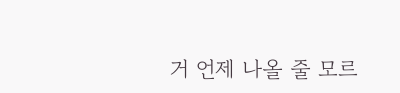거 언제 나올 줄 모르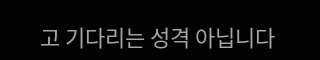고 기다리는 성격 아닙니다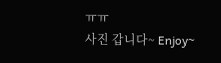ㅠㅠ
사진 갑니다~ Enjoy~